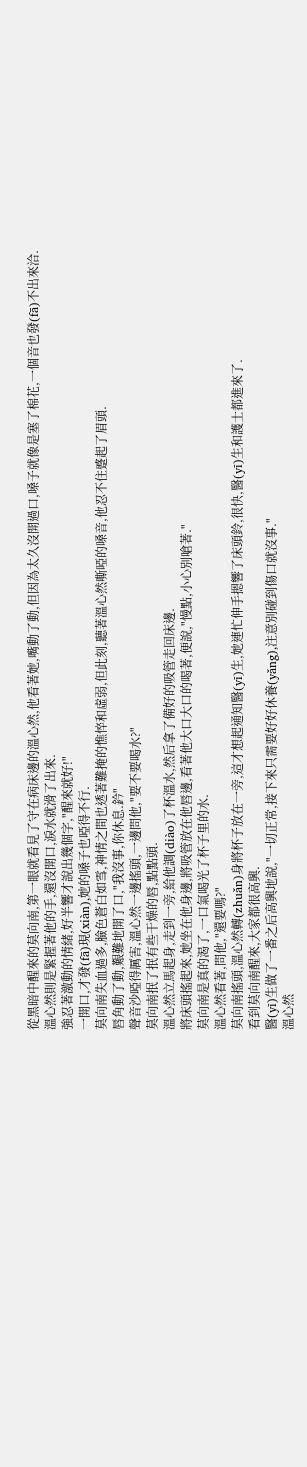從黑暗中醒來的莫向南,第一眼就看見了守在病床邊的溫心然,他看著她,嘴動了動,但因為太久沒開過口,嗓子就像是塞了棉花,一個音也發(fā)不出來洽.
溫心然則是緊握著他的手,還沒開口,淚水就滑了出來.
強忍著激動的情緒,好半響才說出幾個字,"醒來就好!"
一開口,才發(fā)現(xiàn),她的嗓子也啞得不行.
莫向南失血過多,臉色蒼白如雪,神情之間也透著難掩的憔悴和虛弱,但此刻,聽著溫心然嘶啞的嗓音,他忍不住蹙起了眉頭.
唇角動了動,艱難地開了口,"我沒事,你休息.鈐"
聲音沙啞得厲害,溫心然一邊搖頭,一邊問他,"要不要喝水?"
莫向南抿了抿有些干燥的唇,點點頭.
溫心然立馬起身,走到一旁,給他調(diào)了杯溫水,然后拿了備好的吸管走回床邊.
將床頭搖起來,她坐在他身邊,將吸管放在他唇邊,看著他大口大口的喝著,便說,"慢點,小心別嗆著."
莫向南是真的渴了,一口氣喝光了杯子里的水.
溫心然看著,問他,"還要嗎?"
莫向南搖頭,溫心然轉(zhuǎn)身將杯子放在一旁,這才想起通知醫(yī)生,她連忙伸手摁響了床頭鈴,很快,醫(yī)生和護士都進來了.
看到莫向南醒來,大家都很高興.
醫(yī)生做了一番之后高興地說,"一切正常,接下來只需要好好休養(yǎng),注意別碰到傷口就沒事."
溫心然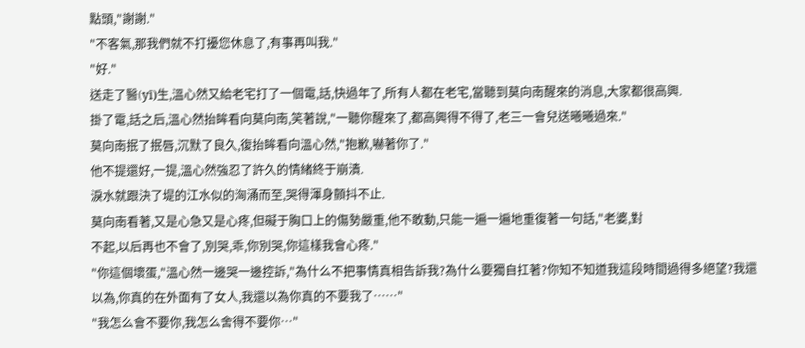點頭,"謝謝."
"不客氣,那我們就不打擾您休息了,有事再叫我."
"好."
送走了醫(yī)生,溫心然又給老宅打了一個電,話,快過年了,所有人都在老宅,當聽到莫向南醒來的消息,大家都很高興.
掛了電,話之后,溫心然抬眸看向莫向南,笑著說,"一聽你醒來了,都高興得不得了,老三一會兒送曦曦過來."
莫向南抿了抿唇,沉默了良久,復抬眸看向溫心然,"抱歉,嚇著你了."
他不提還好,一提,溫心然強忍了許久的情緒終于崩潰.
淚水就跟決了堤的江水似的洶涌而至,哭得渾身顫抖不止.
莫向南看著,又是心急又是心疼,但礙于胸口上的傷勢嚴重,他不敢動,只能一遍一遍地重復著一句話,"老婆,對
不起,以后再也不會了,別哭,乖,你別哭,你這樣我會心疼."
"你這個壞蛋,"溫心然一邊哭一邊控訴,"為什么不把事情真相告訴我?為什么要獨自扛著?你知不知道我這段時間過得多絕望?我還以為,你真的在外面有了女人,我還以為你真的不要我了……"
"我怎么會不要你,我怎么舍得不要你…"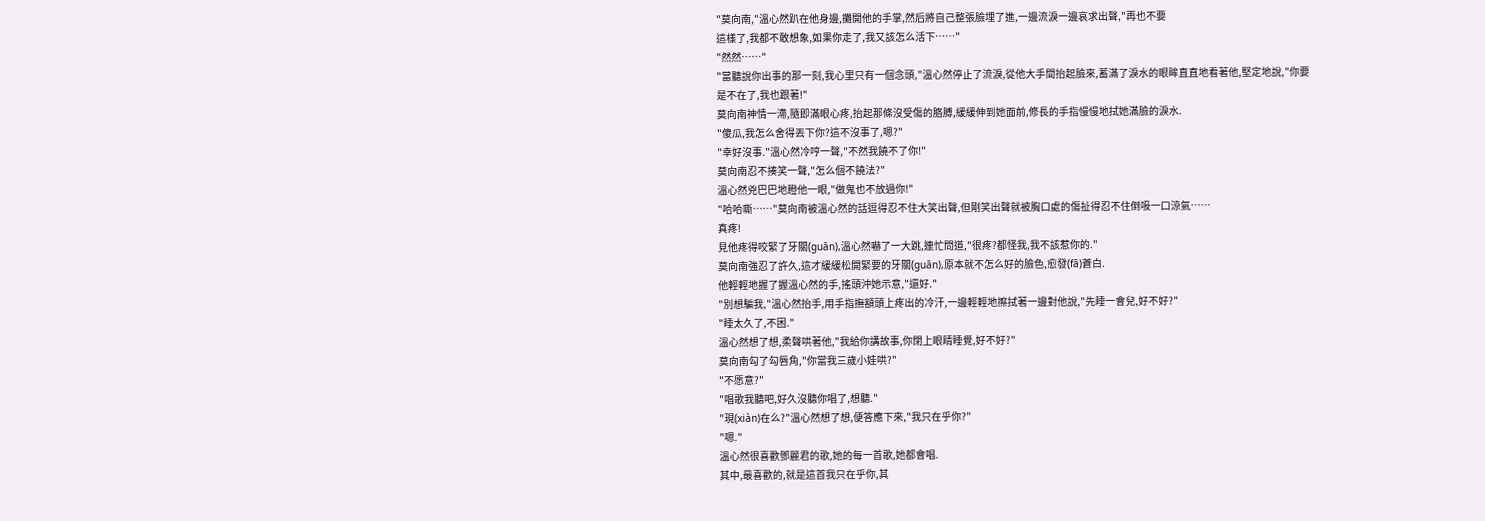"莫向南,"溫心然趴在他身邊,攤開他的手掌,然后將自己整張臉埋了進,一邊流淚一邊哀求出聲,"再也不要
這樣了,我都不敢想象,如果你走了,我又該怎么活下……"
"然然……"
"當聽說你出事的那一刻,我心里只有一個念頭,"溫心然停止了流淚,從他大手間抬起臉來,蓄滿了淚水的眼眸直直地看著他,堅定地說,"你要是不在了,我也跟著!"
莫向南神情一滯,隨即滿眼心疼,抬起那條沒受傷的胳膊,緩緩伸到她面前,修長的手指慢慢地拭她滿臉的淚水.
"傻瓜,我怎么舍得丟下你?這不沒事了,嗯?"
"幸好沒事."溫心然冷哼一聲,"不然我饒不了你!"
莫向南忍不揍笑一聲,"怎么個不饒法?"
溫心然兇巴巴地瞪他一眼,"做鬼也不放過你!"
"哈哈嘶……"莫向南被溫心然的話逗得忍不住大笑出聲,但剛笑出聲就被胸口處的傷扯得忍不住倒吸一口涼氣……
真疼!
見他疼得咬緊了牙關(guān),溫心然嚇了一大跳,連忙問道,"很疼?都怪我,我不該惹你的."
莫向南強忍了許久,這才緩緩松開緊要的牙關(guān),原本就不怎么好的臉色,愈發(fā)蒼白.
他輕輕地握了握溫心然的手,搖頭沖她示意,"還好."
"別想騙我,"溫心然抬手,用手指撫額頭上疼出的冷汗,一邊輕輕地擦拭著一邊對他說,"先睡一會兒,好不好?"
"睡太久了,不困."
溫心然想了想,柔聲哄著他,"我給你講故事,你閉上眼睛睡覺,好不好?"
莫向南勾了勾唇角,"你當我三歲小娃哄?"
"不愿意?"
"唱歌我聽吧,好久沒聽你唱了,想聽."
"現(xiàn)在么?"溫心然想了想,便答應下來,"我只在乎你?"
"嗯."
溫心然很喜歡鄧麗君的歌,她的每一首歌,她都會唱.
其中,最喜歡的,就是這首我只在乎你,其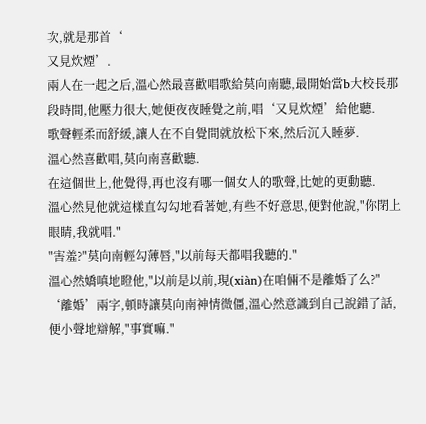次,就是那首‘
又見炊煙’.
兩人在一起之后,溫心然最喜歡唱歌給莫向南聽,最開始當b大校長那段時間,他壓力很大,她便夜夜睡覺之前,唱‘又見炊煙’給他聽.
歌聲輕柔而舒緩,讓人在不自覺間就放松下來,然后沉入睡夢.
溫心然喜歡唱,莫向南喜歡聽.
在這個世上,他覺得,再也沒有哪一個女人的歌聲,比她的更動聽.
溫心然見他就這樣直勾勾地看著她,有些不好意思,便對他說,"你閉上眼睛,我就唱."
"害羞?"莫向南輕勾薄唇,"以前每天都唱我聽的."
溫心然嬌嗔地瞪他,"以前是以前,現(xiàn)在咱倆不是離婚了么?"
‘離婚’兩字,頓時讓莫向南神情微僵,溫心然意識到自己說錯了話,便小聲地辯解,"事實嘛."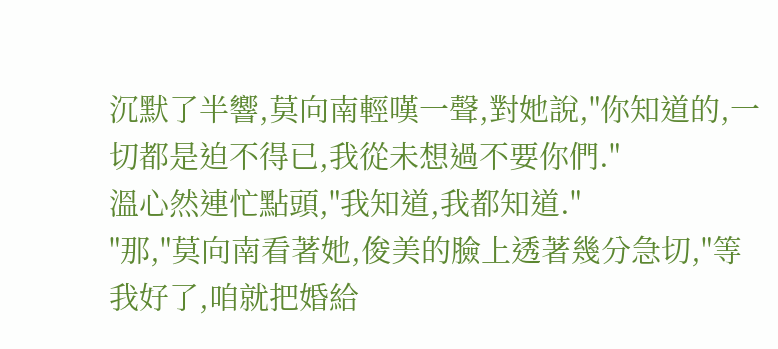沉默了半響,莫向南輕嘆一聲,對她說,"你知道的,一切都是迫不得已,我從未想過不要你們."
溫心然連忙點頭,"我知道,我都知道."
"那,"莫向南看著她,俊美的臉上透著幾分急切,"等我好了,咱就把婚給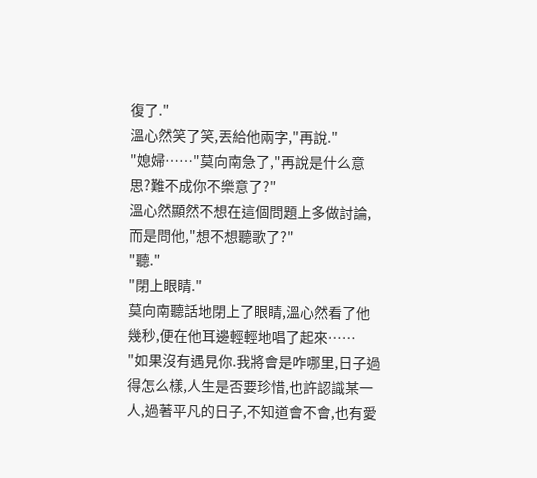復了."
溫心然笑了笑,丟給他兩字,"再說."
"媳婦……"莫向南急了,"再說是什么意思?難不成你不樂意了?"
溫心然顯然不想在這個問題上多做討論,而是問他,"想不想聽歌了?"
"聽."
"閉上眼睛."
莫向南聽話地閉上了眼睛,溫心然看了他幾秒,便在他耳邊輕輕地唱了起來……
"如果沒有遇見你.我將會是咋哪里,日子過得怎么樣,人生是否要珍惜,也許認識某一人,過著平凡的日子,不知道會不會,也有愛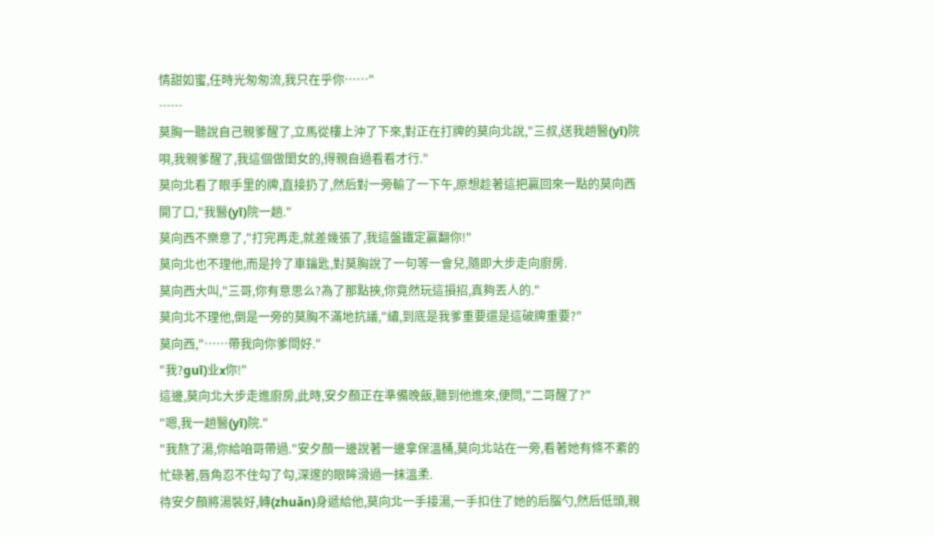情甜如蜜,任時光匆匆流,我只在乎你……"
……
莫胸一聽說自己親爹醒了,立馬從樓上沖了下來,對正在打牌的莫向北說,"三叔,送我趟醫(yī)院唄,我親爹醒了,我這個做閨女的,得親自過看看才行."
莫向北看了眼手里的牌,直接扔了,然后對一旁輸了一下午,原想趁著這把贏回來一點的莫向西開了口,"我醫(yī)院一趟."
莫向西不樂意了,"打完再走,就差幾張了,我這盤鐵定贏翻你!"
莫向北也不理他,而是拎了車鑰匙,對莫胸說了一句等一會兒,隨即大步走向廚房.
莫向西大叫,"三哥,你有意思么?為了那點挾,你竟然玩這損招,真夠丟人的."
莫向北不理他,倒是一旁的莫胸不滿地抗議,"繡,到底是我爹重要還是這破牌重要?"
莫向西,"……帶我向你爹問好."
"我?guī)业x你!"
這邊,莫向北大步走進廚房,此時,安夕顏正在準備晚飯,聽到他進來,便問,"二哥醒了?"
"嗯,我一趟醫(yī)院."
"我熬了湯,你給咱哥帶過."安夕顏一邊說著一邊拿保溫桶,莫向北站在一旁,看著她有條不紊的忙碌著,唇角忍不住勾了勾,深邃的眼眸滑過一抹溫柔.
待安夕顏將湯裝好,轉(zhuǎn)身遞給他,莫向北一手接湯,一手扣住了她的后腦勺,然后低頭,親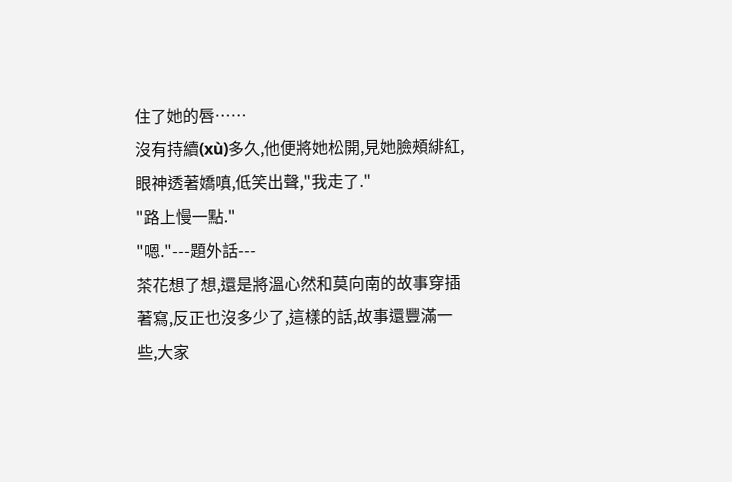住了她的唇……
沒有持續(xù)多久,他便將她松開,見她臉頰緋紅,眼神透著嬌嗔,低笑出聲,"我走了."
"路上慢一點."
"嗯."---題外話---
茶花想了想,還是將溫心然和莫向南的故事穿插著寫,反正也沒多少了,這樣的話,故事還豐滿一些,大家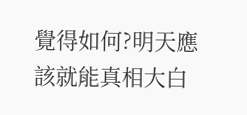覺得如何?明天應該就能真相大白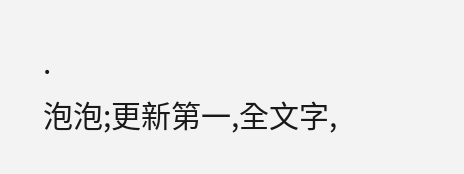.
泡泡;更新第一,全文字,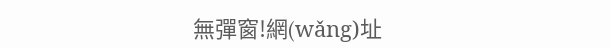無彈窗!網(wǎng)址